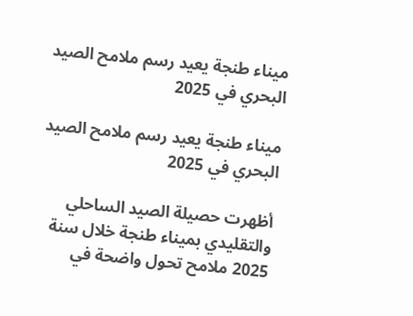ميناء طنجة يعيد رسم ملامح الصيد البحري في 2025

ميناء طنجة يعيد رسم ملامح الصيد البحري في 2025

أظهرت حصيلة الصيد الساحلي والتقليدي بميناء طنجة خلال سنة 2025 ملامح تحول واضحة في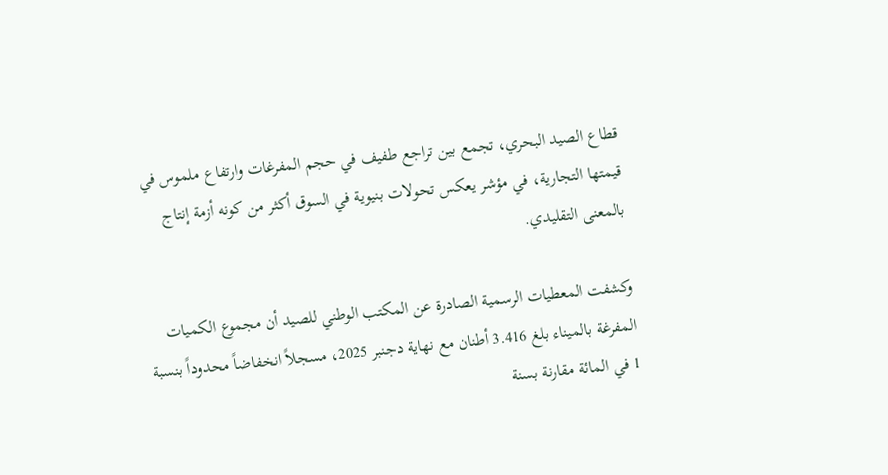قطاع الصيد البحري، تجمع بين تراجع طفيف في حجم المفرغات وارتفاع ملموس في قيمتها التجارية، في مؤشر يعكس تحولات بنيوية في السوق أكثر من كونه أزمة إنتاج بالمعنى التقليدي.

وكشفت المعطيات الرسمية الصادرة عن المكتب الوطني للصيد أن مجموع الكميات المفرغة بالميناء بلغ 3.416 أطنان مع نهاية دجنبر 2025، مسجلاً انخفاضاً محدوداً بنسبة 1 في المائة مقارنة بسنة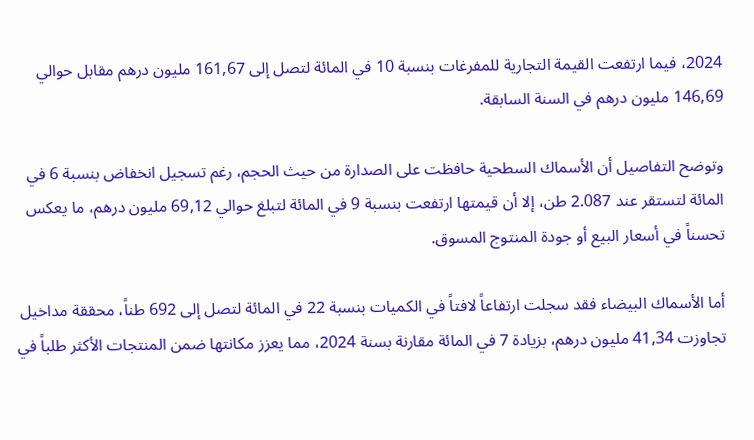2024، فيما ارتفعت القيمة التجارية للمفرغات بنسبة 10 في المائة لتصل إلى 161,67 مليون درهم مقابل حوالي 146,69 مليون درهم في السنة السابقة.

وتوضح التفاصيل أن الأسماك السطحية حافظت على الصدارة من حيث الحجم، رغم تسجيل انخفاض بنسبة 6 في المائة لتستقر عند 2.087 طن، إلا أن قيمتها ارتفعت بنسبة 9 في المائة لتبلغ حوالي 69,12 مليون درهم، ما يعكس تحسناً في أسعار البيع أو جودة المنتوج المسوق.

أما الأسماك البيضاء فقد سجلت ارتفاعاً لافتاً في الكميات بنسبة 22 في المائة لتصل إلى 692 طناً، محققة مداخيل تجاوزت 41,34 مليون درهم، بزيادة 7 في المائة مقارنة بسنة 2024، مما يعزز مكانتها ضمن المنتجات الأكثر طلباً في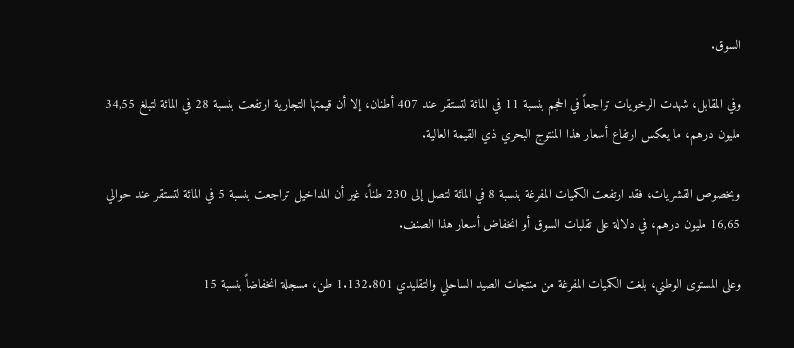السوق.

وفي المقابل، شهدت الرخويات تراجعاً في الحجم بنسبة 11 في المائة لتستقر عند 407 أطنان، إلا أن قيمتها التجارية ارتفعت بنسبة 28 في المائة لتبلغ 34,55 مليون درهم، ما يعكس ارتفاع أسعار هذا المنتوج البحري ذي القيمة العالية.

وبخصوص القشريات، فقد ارتفعت الكميات المفرغة بنسبة 8 في المائة لتصل إلى 230 طناً، غير أن المداخيل تراجعت بنسبة 5 في المائة لتستقر عند حوالي 16,65 مليون درهم، في دلالة على تقلبات السوق أو انخفاض أسعار هذا الصنف.

وعلى المستوى الوطني، بلغت الكميات المفرغة من منتجات الصيد الساحلي والتقليدي 1.132.801 طن، مسجلة انخفاضاً بنسبة 15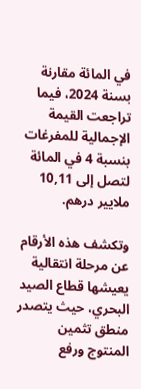في المائة مقارنة بسنة 2024، فيما تراجعت القيمة الإجمالية للمفرغات بنسبة 4 في المائة لتصل إلى 10,11 ملايير درهم.

وتكشف هذه الأرقام عن مرحلة انتقالية يعيشها قطاع الصيد البحري، حيث يتصدر منطق تثمين المنتوج ورفع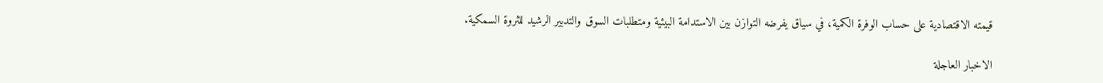قيمته الاقتصادية على حساب الوفرة الكمية، في سياق يفرضه التوازن بين الاستدامة البيئية ومتطلبات السوق والتدبير الرشيد للثروة السمكية.

الاخبار العاجلة